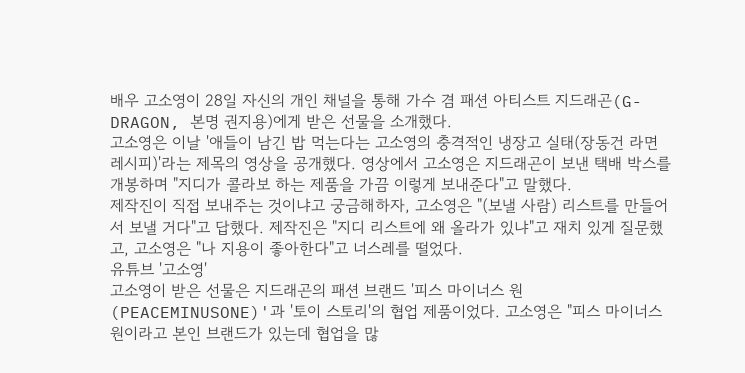배우 고소영이 28일 자신의 개인 채널을 통해 가수 겸 패션 아티스트 지드래곤(G-DRAGON, 본명 권지용)에게 받은 선물을 소개했다.
고소영은 이날 '애들이 남긴 밥 먹는다는 고소영의 충격적인 냉장고 실태(장동건 라면 레시피)'라는 제목의 영상을 공개했다. 영상에서 고소영은 지드래곤이 보낸 택배 박스를 개봉하며 "지디가 콜라보 하는 제품을 가끔 이렇게 보내준다"고 말했다.
제작진이 직접 보내주는 것이냐고 궁금해하자, 고소영은 "(보낼 사람) 리스트를 만들어서 보낼 거다"고 답했다. 제작진은 "지디 리스트에 왜 올라가 있냐"고 재치 있게 질문했고, 고소영은 "나 지용이 좋아한다"고 너스레를 떨었다.
유튜브 '고소영'
고소영이 받은 선물은 지드래곤의 패션 브랜드 '피스 마이너스 원(PEACEMINUSONE)'과 '토이 스토리'의 협업 제품이었다. 고소영은 "피스 마이너스 원이라고 본인 브랜드가 있는데 협업을 많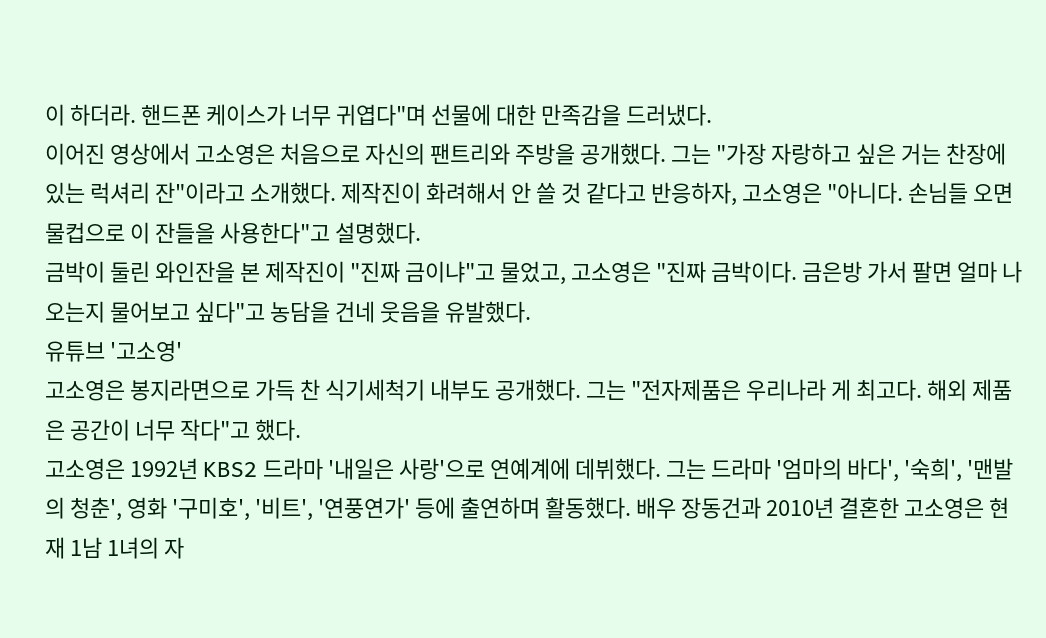이 하더라. 핸드폰 케이스가 너무 귀엽다"며 선물에 대한 만족감을 드러냈다.
이어진 영상에서 고소영은 처음으로 자신의 팬트리와 주방을 공개했다. 그는 "가장 자랑하고 싶은 거는 찬장에 있는 럭셔리 잔"이라고 소개했다. 제작진이 화려해서 안 쓸 것 같다고 반응하자, 고소영은 "아니다. 손님들 오면 물컵으로 이 잔들을 사용한다"고 설명했다.
금박이 둘린 와인잔을 본 제작진이 "진짜 금이냐"고 물었고, 고소영은 "진짜 금박이다. 금은방 가서 팔면 얼마 나오는지 물어보고 싶다"고 농담을 건네 웃음을 유발했다.
유튜브 '고소영'
고소영은 봉지라면으로 가득 찬 식기세척기 내부도 공개했다. 그는 "전자제품은 우리나라 게 최고다. 해외 제품은 공간이 너무 작다"고 했다.
고소영은 1992년 KBS2 드라마 '내일은 사랑'으로 연예계에 데뷔했다. 그는 드라마 '엄마의 바다', '숙희', '맨발의 청춘', 영화 '구미호', '비트', '연풍연가' 등에 출연하며 활동했다. 배우 장동건과 2010년 결혼한 고소영은 현재 1남 1녀의 자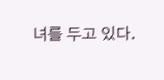녀를 두고 있다.